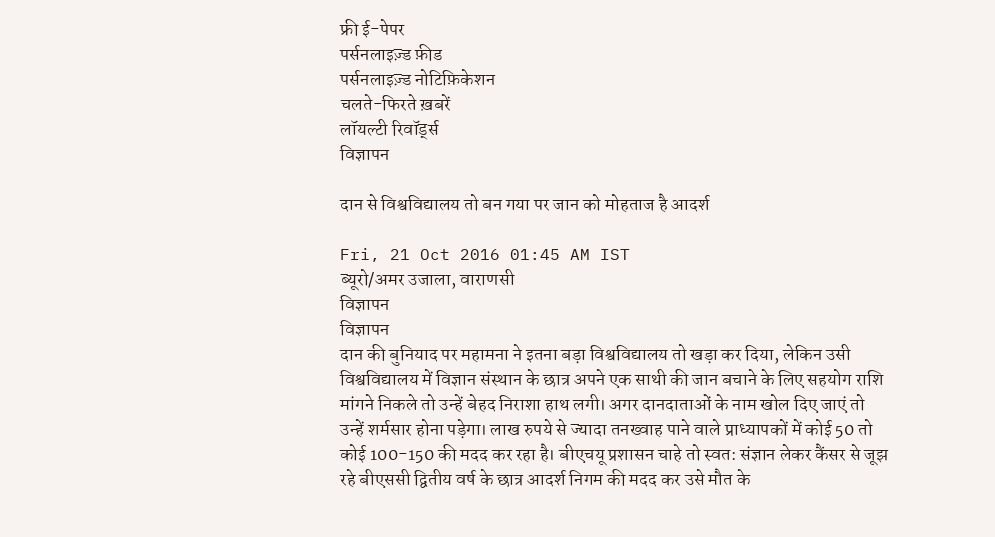फ्री ई-पेपर
पर्सनलाइज़्ड फ़ीड
पर्सनलाइज़्ड नोटिफ़िकेशन
चलते-फिरते ख़बरें
लॉयल्टी रिवॉर्ड्स
विज्ञापन

दान से विश्वविद्यालय तो बन गया पर जान को मोहताज है आदर्श

Fri, 21 Oct 2016 01:45 AM IST
ब्यूरो/अमर उजाला, वाराणसी
विज्ञापन
विज्ञापन
दान की बुनियाद पर महामना ने इतना बड़ा विश्वविद्यालय तो खड़ा कर दिया, लेकिन उसी विश्वविद्यालय में विज्ञान संस्थान के छात्र अपने एक साथी की जान बचाने के लिए सहयोग राशि मांगने निकले तो उन्हें बेहद निराशा हाथ लगी। अगर दानदाताओं के नाम खोल दिए जाएं तो उन्हें शर्मसार होना पड़ेगा। लाख रुपये से ज्यादा तनख्वाह पाने वाले प्राध्यापकों में कोई 50 तो कोई 100-150 की मदद कर रहा है। बीएचयू प्रशासन चाहे तो स्वत: संज्ञान लेकर कैंसर से जूझ रहे बीएससी द्वितीय वर्ष के छात्र आदर्श निगम की मदद कर उसे मौत के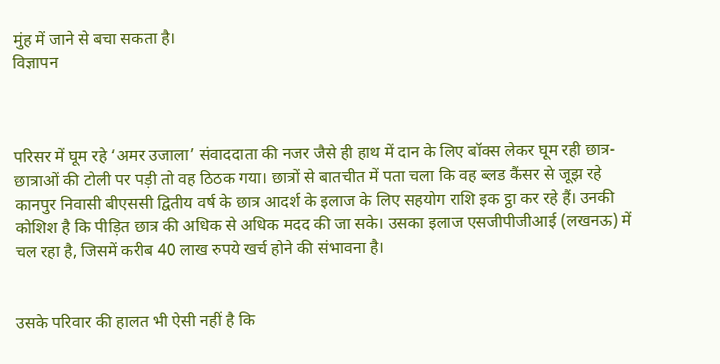मुंह में जाने से बचा सकता है।
विज्ञापन



परिसर में घूम रहे ‘अमर उजाला’ संवाददाता की नजर जैसे ही हाथ में दान के लिए बॉक्स लेकर घूम रही छात्र-छात्राओं की टोली पर पड़ी तो वह ठिठक गया। छात्रों से बातचीत में पता चला कि वह ब्लड कैंसर से जूझ रहे कानपुर निवासी बीएससी द्वितीय वर्ष के छात्र आदर्श के इलाज के लिए सहयोग राशि इक ट्ठा कर रहे हैं। उनकी कोशिश है कि पीड़ित छात्र की अधिक से अधिक मदद की जा सके। उसका इलाज एसजीपीजीआई (लखनऊ) में चल रहा है, जिसमें करीब 40 लाख रुपये खर्च होने की संभावना है।


उसके परिवार की हालत भी ऐसी नहीं है कि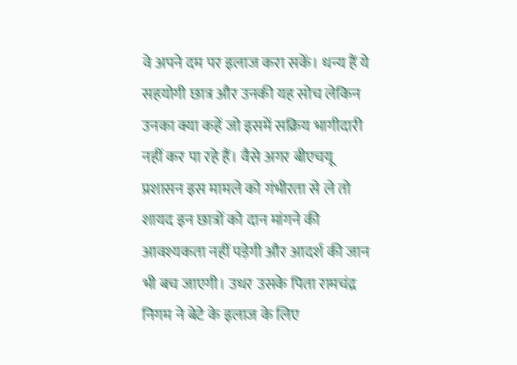वे अपने दम पर इलाज करा सकें। धन्य हैं ये सहयोगी छात्र और उनकी यह सोच लेकिन उनका क्या कहें जो इसमें सक्रिय भागीदारी नहीं कर पा रहे हैं। वैसे अगर बीएचयू प्रशासन इस मामले को गंभीरता से ले तो शायद इन छात्रों को दान मांगने की आवश्यकता नहीं पड़ेगी और आदर्श की जान भी बच जाएगी। उधर उसके पिता रामचंद्र निगम ने बेटे के इलाज के लिए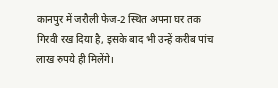कानपुर में जरौली फेज-2 स्थित अपना घर तक गिरवी रख दिया है, इसके बाद भी उन्हें करीब पांच लाख रुपये ही मिलेंगे।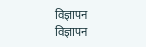विज्ञापन
विज्ञापन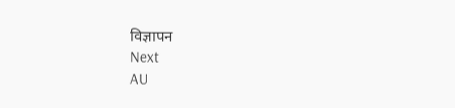विज्ञापन
Next
AU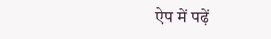ऐप में पढ़ें